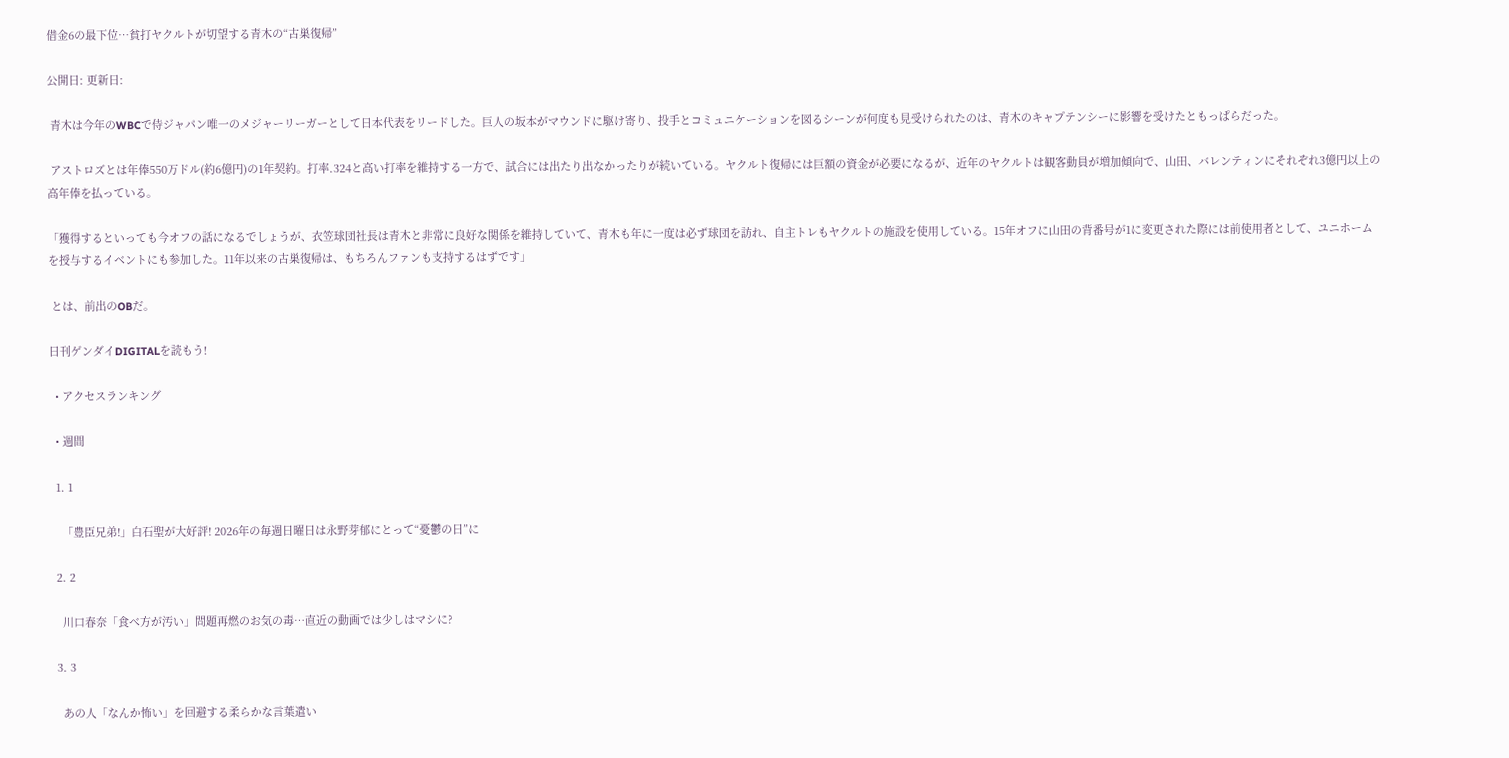借金6の最下位…貧打ヤクルトが切望する青木の“古巣復帰”

公開日: 更新日:

 青木は今年のWBCで侍ジャパン唯一のメジャーリーガーとして日本代表をリードした。巨人の坂本がマウンドに駆け寄り、投手とコミュニケーションを図るシーンが何度も見受けられたのは、青木のキャプテンシーに影響を受けたともっぱらだった。

 アストロズとは年俸550万ドル(約6億円)の1年契約。打率.324と高い打率を維持する一方で、試合には出たり出なかったりが続いている。ヤクルト復帰には巨額の資金が必要になるが、近年のヤクルトは観客動員が増加傾向で、山田、バレンティンにそれぞれ3億円以上の高年俸を払っている。

「獲得するといっても今オフの話になるでしょうが、衣笠球団社長は青木と非常に良好な関係を維持していて、青木も年に一度は必ず球団を訪れ、自主トレもヤクルトの施設を使用している。15年オフに山田の背番号が1に変更された際には前使用者として、ユニホームを授与するイベントにも参加した。11年以来の古巣復帰は、もちろんファンも支持するはずです」

 とは、前出のOBだ。

日刊ゲンダイDIGITALを読もう!

  • アクセスランキング

  • 週間

  1. 1

    「豊臣兄弟!」白石聖が大好評! 2026年の毎週日曜日は永野芽郁にとって“憂鬱の日”に

  2. 2

    川口春奈「食べ方が汚い」問題再燃のお気の毒…直近の動画では少しはマシに?

  3. 3

    あの人「なんか怖い」を回避する柔らかな言葉遣い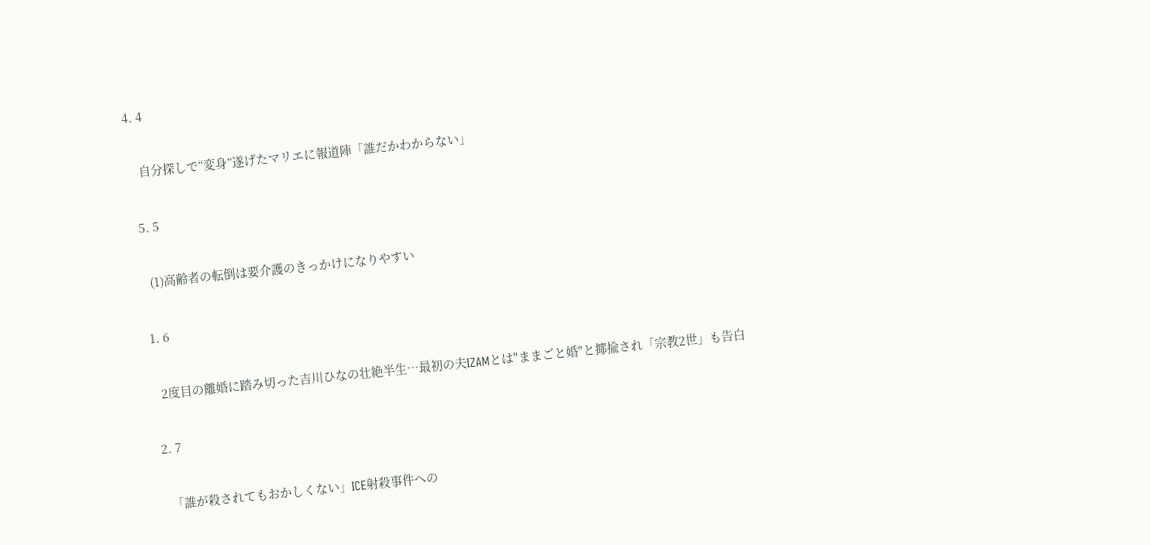4. 4

    自分探しで“変身”遂げたマリエに報道陣「誰だかわからない」

  5. 5

    (1)高齢者の転倒は要介護のきっかけになりやすい

  1. 6

    2度目の離婚に踏み切った吉川ひなの壮絶半生…最初の夫IZAMとは"ままごと婚"と揶揄され「宗教2世」も告白

  2. 7

    「誰が殺されてもおかしくない」ICE射殺事件への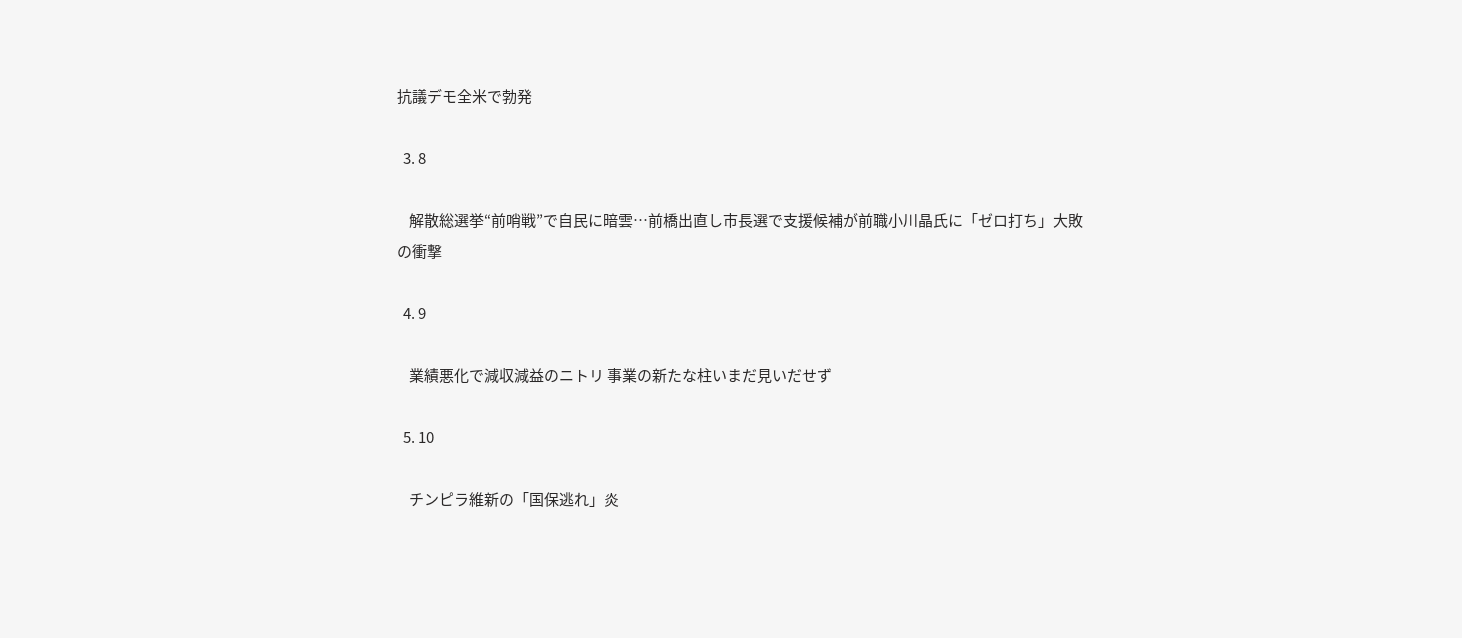抗議デモ全米で勃発

  3. 8

    解散総選挙“前哨戦”で自民に暗雲…前橋出直し市長選で支援候補が前職小川晶氏に「ゼロ打ち」大敗の衝撃

  4. 9

    業績悪化で減収減益のニトリ 事業の新たな柱いまだ見いだせず

  5. 10

    チンピラ維新の「国保逃れ」炎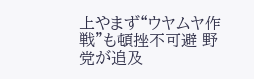上やまず“ウヤムヤ作戦”も頓挫不可避 野党が追及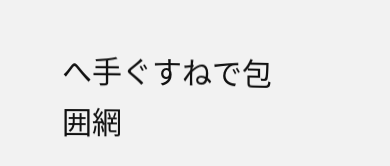へ手ぐすねで包囲網